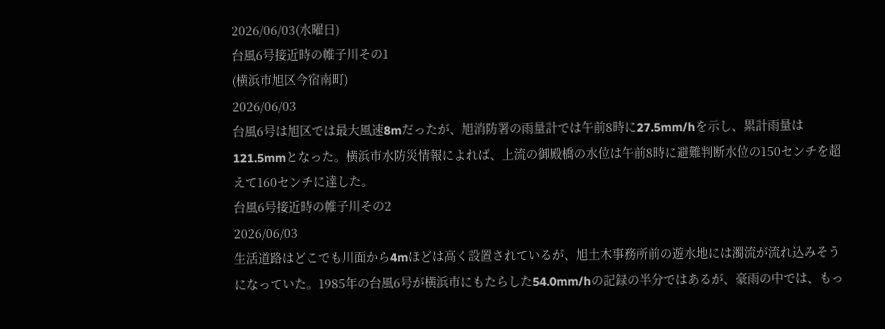2026/06/03(水曜日)
台風6号接近時の帷子川その1
(横浜市旭区今宿南町)
2026/06/03
台風6号は旭区では最大風速8mだったが、旭消防署の雨量計では午前8時に27.5mm/hを示し、累計雨量は121.5mmとなった。横浜市水防災情報によれば、上流の御殿橋の水位は午前8時に避難判断水位の150センチを超えて160センチに達した。
台風6号接近時の帷子川その2
2026/06/03
生活道路はどこでも川面から4mほどは高く設置されているが、旭土木事務所前の遊水地には濁流が流れ込みそうになっていた。1985年の台風6号が横浜市にもたらした54.0mm/hの記録の半分ではあるが、豪雨の中では、もっ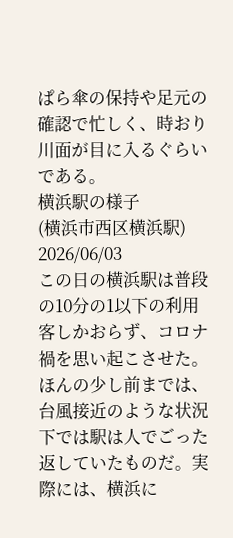ぱら傘の保持や足元の確認で忙しく、時おり川面が目に入るぐらいである。
横浜駅の様子
(横浜市西区横浜駅)
2026/06/03
この日の横浜駅は普段の10分の1以下の利用客しかおらず、コロナ禍を思い起こさせた。ほんの少し前までは、台風接近のような状況下では駅は人でごった返していたものだ。実際には、横浜に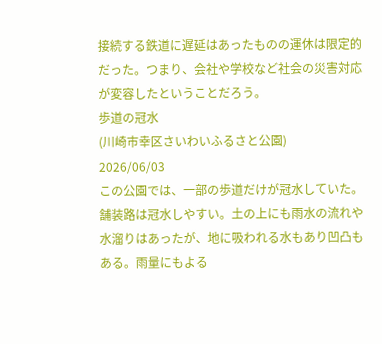接続する鉄道に遅延はあったものの運休は限定的だった。つまり、会社や学校など社会の災害対応が変容したということだろう。
歩道の冠水
(川崎市幸区さいわいふるさと公園)
2026/06/03
この公園では、一部の歩道だけが冠水していた。舗装路は冠水しやすい。土の上にも雨水の流れや水溜りはあったが、地に吸われる水もあり凹凸もある。雨量にもよる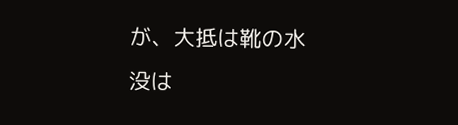が、大抵は靴の水没は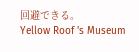回避できる。
Yellow Roof 's Museum